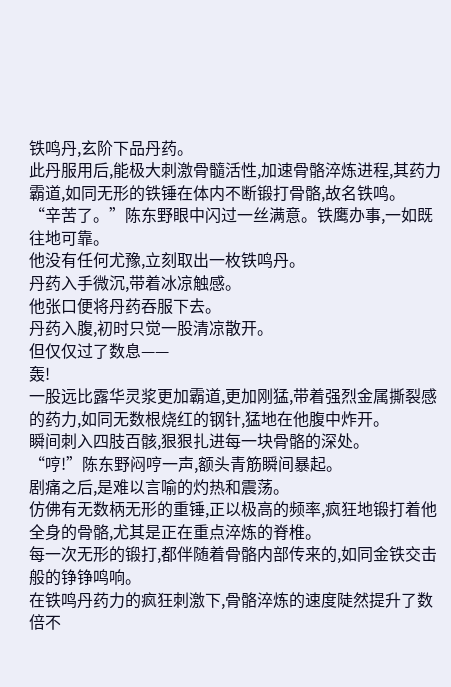铁鸣丹,玄阶下品丹药。
此丹服用后,能极大刺激骨髓活性,加速骨骼淬炼进程,其药力霸道,如同无形的铁锤在体内不断锻打骨骼,故名铁鸣。
“辛苦了。”陈东野眼中闪过一丝满意。铁鹰办事,一如既往地可靠。
他没有任何尤豫,立刻取出一枚铁鸣丹。
丹药入手微沉,带着冰凉触感。
他张口便将丹药吞服下去。
丹药入腹,初时只觉一股清凉散开。
但仅仅过了数息——
轰!
一股远比露华灵浆更加霸道,更加刚猛,带着强烈金属撕裂感的药力,如同无数根烧红的钢针,猛地在他腹中炸开。
瞬间刺入四肢百骸,狠狠扎进每一块骨骼的深处。
“哼!”陈东野闷哼一声,额头青筋瞬间暴起。
剧痛之后,是难以言喻的灼热和震荡。
仿佛有无数柄无形的重锤,正以极高的频率,疯狂地锻打着他全身的骨骼,尤其是正在重点淬炼的脊椎。
每一次无形的锻打,都伴随着骨骼内部传来的,如同金铁交击般的铮铮鸣响。
在铁鸣丹药力的疯狂刺激下,骨骼淬炼的速度陡然提升了数倍不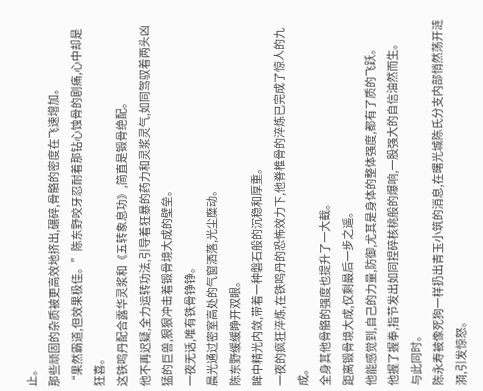止。
那些顽固的杂质被更高效地挤出,碾碎,骨骼的密度在飞速增加。
“果然霸道,但效果极佳。”陈东野咬牙忍耐着那钻心蚀骨的剧痛,心中却是狂喜。
这铁鸣丹配合露华灵浆和《五转象息功》,简直是锻骨绝配。
他不再迟疑,全力运转功法,引导着狂暴的药力和灵浆灵气,如同驾驭着两头凶猛的巨兽,狠狠冲击着锻骨境大成的壁垒。
一夜无话,唯有铁骨铮铮。
晨光通过密室高处的气窗洒落,光尘糜动。
陈东野缓缓睁开双眼。
眸中精光内敛,带着一种磐石般的沉稳和厚重。
一夜的疯狂淬炼,在铁鸣丹的恐怖效力下,他脊椎骨的淬炼已完成了惊人的九成。
全身其他骨骼的强度也提升了一大截。
距离锻骨境大成,仅剩最后一步之遥。
他能感觉到,自己的力量,防御,尤其是身体的整体强度,都有了质的飞跃。
他握了握拳,指节发出如同捏碎核桃般的爆响,一股强大的自信油然而生。
与此同时。
陈永寿被像死狗一样扔出青玉小筑的消息,在曙光城陈氏分支内部悄然荡开涟漪,引发惊怒。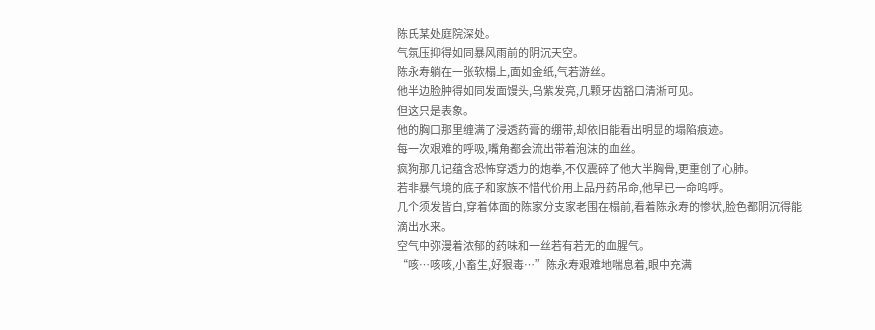陈氏某处庭院深处。
气氛压抑得如同暴风雨前的阴沉天空。
陈永寿躺在一张软榻上,面如金纸,气若游丝。
他半边脸肿得如同发面馒头,乌紫发亮,几颗牙齿豁口清淅可见。
但这只是表象。
他的胸口那里缠满了浸透药膏的绷带,却依旧能看出明显的塌陷痕迹。
每一次艰难的呼吸,嘴角都会流出带着泡沫的血丝。
疯狗那几记蕴含恐怖穿透力的炮拳,不仅震碎了他大半胸骨,更重创了心肺。
若非暴气境的底子和家族不惜代价用上品丹药吊命,他早已一命呜呼。
几个须发皆白,穿着体面的陈家分支家老围在榻前,看着陈永寿的惨状,脸色都阴沉得能滴出水来。
空气中弥漫着浓郁的药味和一丝若有若无的血腥气。
“咳…咳咳,小畜生,好狠毒…”陈永寿艰难地喘息着,眼中充满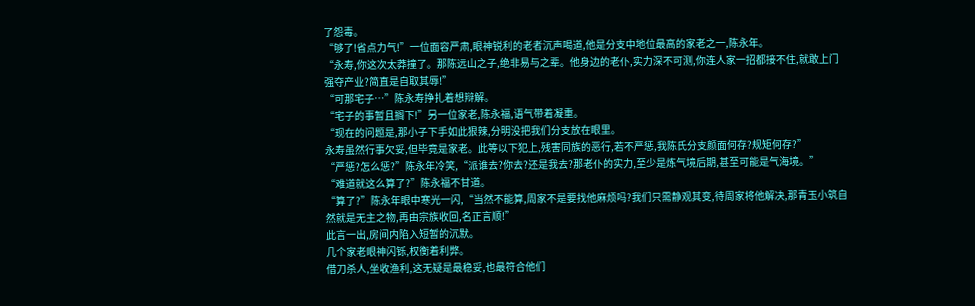了怨毒。
“够了!省点力气!”一位面容严肃,眼神锐利的老者沉声喝道,他是分支中地位最高的家老之一,陈永年。
“永寿,你这次太莽撞了。那陈远山之子,绝非易与之辈。他身边的老仆,实力深不可测,你连人家一招都接不住,就敢上门强夺产业?简直是自取其辱!”
“可那宅子…”陈永寿挣扎着想辩解。
“宅子的事暂且搁下!”另一位家老,陈永福,语气带着凝重。
“现在的问题是,那小子下手如此狠辣,分明没把我们分支放在眼里。
永寿虽然行事欠妥,但毕竟是家老。此等以下犯上,残害同族的恶行,若不严惩,我陈氏分支颜面何存?规矩何存?”
“严惩?怎么惩?”陈永年冷笑,“派谁去?你去?还是我去?那老仆的实力,至少是炼气境后期,甚至可能是气海境。”
“难道就这么算了?”陈永福不甘道。
“算了?”陈永年眼中寒光一闪,“当然不能算,周家不是要找他麻烦吗?我们只需静观其变,待周家将他解决,那青玉小筑自然就是无主之物,再由宗族收回,名正言顺!”
此言一出,房间内陷入短暂的沉默。
几个家老眼神闪铄,权衡着利弊。
借刀杀人,坐收渔利,这无疑是最稳妥,也最符合他们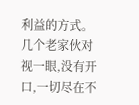利益的方式。
几个老家伙对视一眼,没有开口,一切尽在不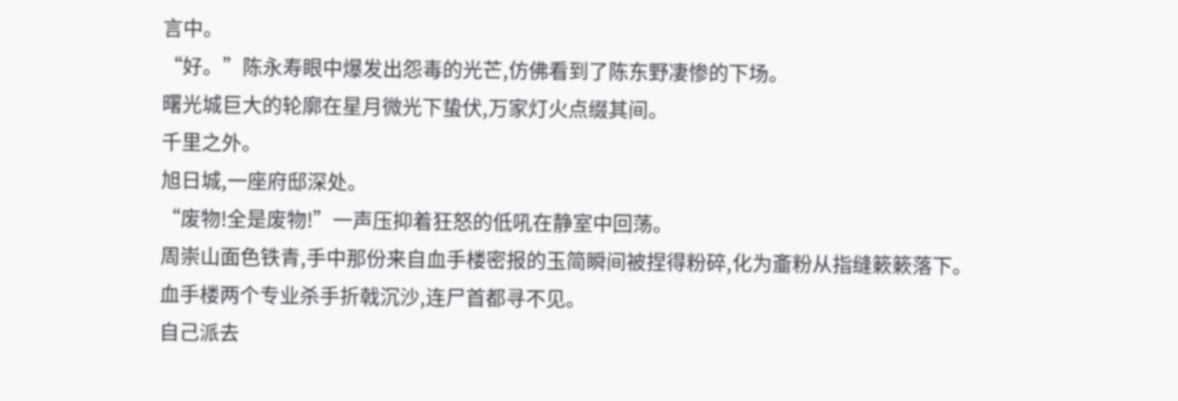言中。
“好。”陈永寿眼中爆发出怨毒的光芒,仿佛看到了陈东野凄惨的下场。
曙光城巨大的轮廓在星月微光下蛰伏,万家灯火点缀其间。
千里之外。
旭日城,一座府邸深处。
“废物!全是废物!”一声压抑着狂怒的低吼在静室中回荡。
周崇山面色铁青,手中那份来自血手楼密报的玉简瞬间被捏得粉碎,化为齑粉从指缝簌簌落下。
血手楼两个专业杀手折戟沉沙,连尸首都寻不见。
自己派去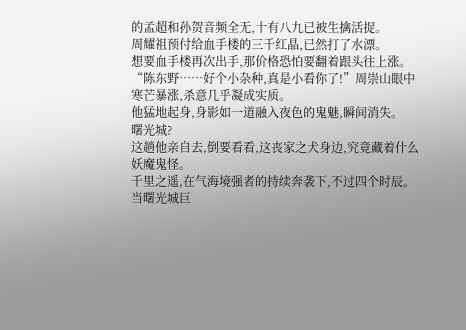的孟超和孙贺音频全无,十有八九已被生擒活捉。
周耀祖预付给血手楼的三千红晶,已然打了水漂。
想要血手楼再次出手,那价格恐怕要翻着跟头往上涨。
“陈东野……好个小杂种,真是小看你了!”周崇山眼中寒芒暴涨,杀意几乎凝成实质。
他猛地起身,身影如一道融入夜色的鬼魅,瞬间消失。
曙光城?
这趟他亲自去,倒要看看,这丧家之犬身边,究竟藏着什么妖魔鬼怪。
千里之遥,在气海境强者的持续奔袭下,不过四个时辰。
当曙光城巨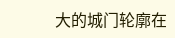大的城门轮廓在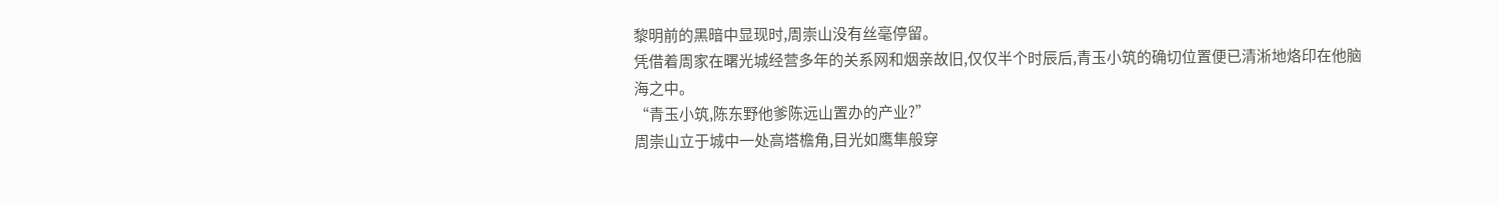黎明前的黑暗中显现时,周崇山没有丝毫停留。
凭借着周家在曙光城经营多年的关系网和烟亲故旧,仅仅半个时辰后,青玉小筑的确切位置便已清淅地烙印在他脑海之中。
“青玉小筑,陈东野他爹陈远山置办的产业?”
周崇山立于城中一处高塔檐角,目光如鹰隼般穿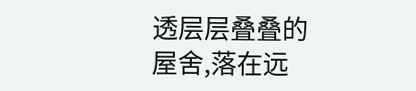透层层叠叠的屋舍,落在远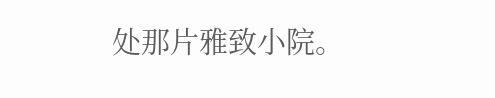处那片雅致小院。